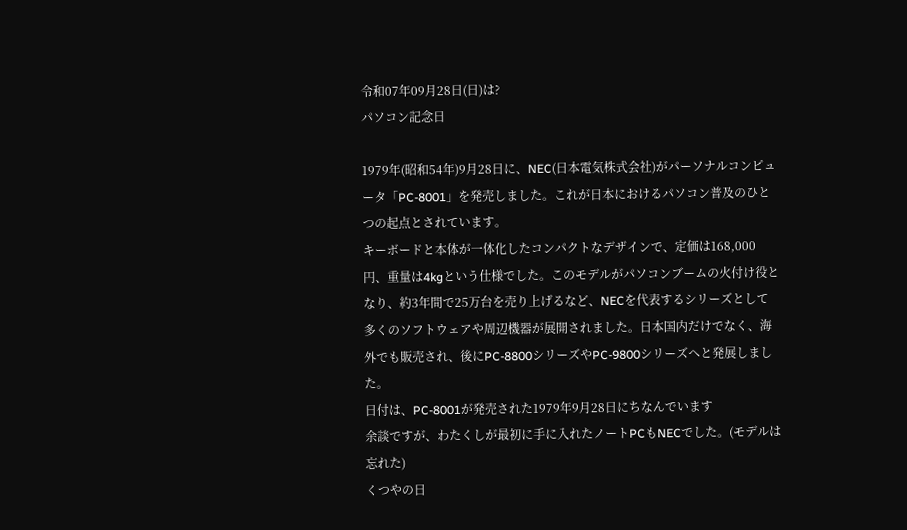令和07年09月28日(日)は?
パソコン記念日

1979年(昭和54年)9月28日に、NEC(日本電気株式会社)がパーソナルコンピュータ「PC-8001」を発売しました。これが日本におけるパソコン普及のひとつの起点とされています。
キーボードと本体が一体化したコンパクトなデザインで、定価は168,000円、重量は4kgという仕様でした。このモデルがパソコンブームの火付け役となり、約3年間で25万台を売り上げるなど、NECを代表するシリーズとして多くのソフトウェアや周辺機器が展開されました。日本国内だけでなく、海外でも販売され、後にPC-8800シリーズやPC-9800シリーズへと発展しました。
日付は、PC-8001が発売された1979年9月28日にちなんでいます
余談ですが、わたくしが最初に手に入れたノートPCもNECでした。(モデルは忘れた)
くつやの日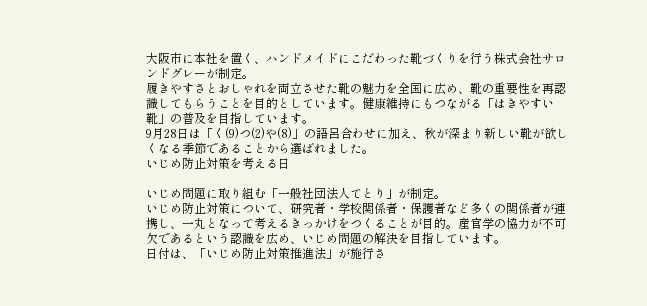大阪市に本社を置く、ハンドメイドにこだわった靴づくりを行う株式会社サロンドグレーが制定。
履きやすさとおしゃれを両立させた靴の魅力を全国に広め、靴の重要性を再認識してもらうことを目的としています。健康維持にもつながる「はきやすい靴」の普及を目指しています。
9月28日は「く(9)つ(2)や(8)」の語呂合わせに加え、秋が深まり新しい靴が欲しくなる季節であることから選ばれました。
いじめ防止対策を考える日

いじめ問題に取り組む「一般社団法人てとり」が制定。
いじめ防止対策について、研究者・学校関係者・保護者など多くの関係者が連携し、一丸となって考えるきっかけをつくることが目的。産官学の協力が不可欠であるという認識を広め、いじめ問題の解決を目指しています。
日付は、「いじめ防止対策推進法」が施行さ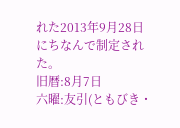れた2013年9月28日にちなんで制定された。
旧暦:8月7日
六曜:友引(ともびき・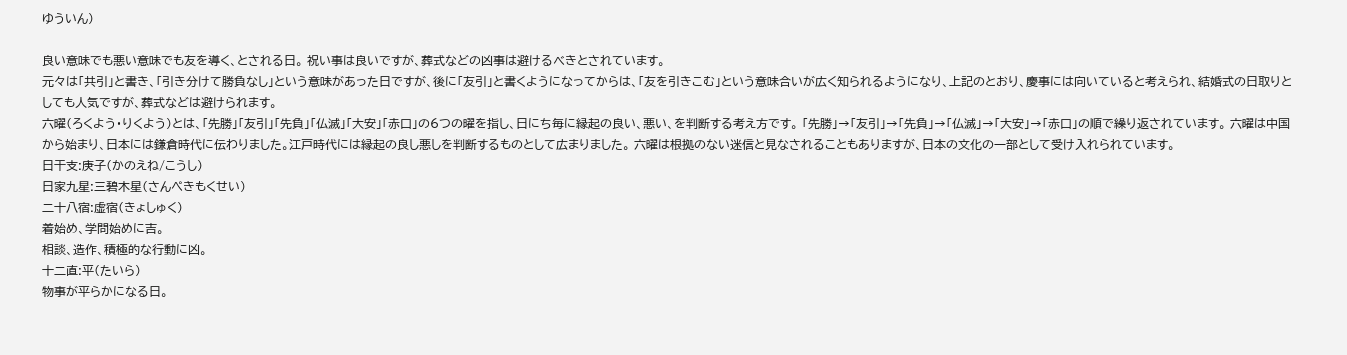ゆういん)

良い意味でも悪い意味でも友を導く、とされる日。 祝い事は良いですが、葬式などの凶事は避けるべきとされています。
元々は「共引」と書き、「引き分けて勝負なし」という意味があった日ですが、後に「友引」と書くようになってからは、「友を引きこむ」という意味合いが広く知られるようになり、上記のとおり、慶事には向いていると考えられ、結婚式の日取りとしても人気ですが、葬式などは避けられます。
六曜(ろくよう・りくよう)とは、「先勝」「友引」「先負」「仏滅」「大安」「赤口」の6つの曜を指し、日にち毎に縁起の良い、悪い、を判断する考え方です。 「先勝」→「友引」→「先負」→「仏滅」→「大安」→「赤口」の順で繰り返されています。 六曜は中国から始まり、日本には鎌倉時代に伝わりました。江戸時代には縁起の良し悪しを判断するものとして広まりました。 六曜は根拠のない迷信と見なされることもありますが、日本の文化の一部として受け入れられています。
日干支:庚子(かのえね/こうし)
日家九星:三碧木星(さんぺきもくせい)
二十八宿:虚宿(きょしゅく)
着始め、学問始めに吉。
相談、造作、積極的な行動に凶。
十二直:平(たいら)
物事が平らかになる日。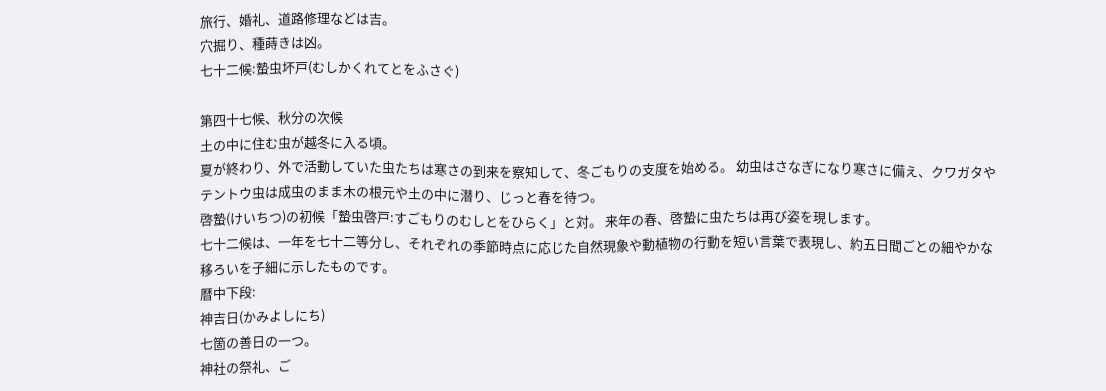旅行、婚礼、道路修理などは吉。
穴掘り、種蒔きは凶。
七十二候:蟄虫坏戸(むしかくれてとをふさぐ)

第四十七候、秋分の次候
土の中に住む虫が越冬に入る頃。
夏が終わり、外で活動していた虫たちは寒さの到来を察知して、冬ごもりの支度を始める。 幼虫はさなぎになり寒さに備え、クワガタやテントウ虫は成虫のまま木の根元や土の中に潜り、じっと春を待つ。
啓蟄(けいちつ)の初候「蟄虫啓戸:すごもりのむしとをひらく」と対。 来年の春、啓蟄に虫たちは再び姿を現します。
七十二候は、一年を七十二等分し、それぞれの季節時点に応じた自然現象や動植物の行動を短い言葉で表現し、約五日間ごとの細やかな移ろいを子細に示したものです。
暦中下段:
神吉日(かみよしにち)
七箇の善日の一つ。
神社の祭礼、ご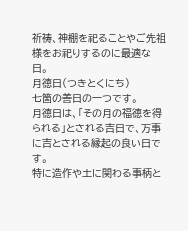祈祷、神棚を祀ることやご先祖様をお祀りするのに最適な日。
月徳日(つきとくにち)
七箇の善日の一つです。
月徳日は、「その月の福徳を得られる」とされる吉日で、万事に吉とされる縁起の良い日です。
特に造作や土に関わる事柄と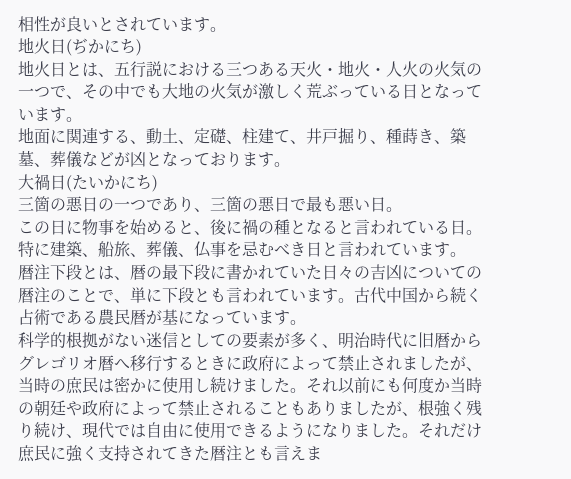相性が良いとされています。
地火日(ぢかにち)
地火日とは、五行説における三つある天火・地火・人火の火気の一つで、その中でも大地の火気が激しく荒ぶっている日となっています。
地面に関連する、動土、定礎、柱建て、井戸掘り、種蒔き、築墓、葬儀などが凶となっております。
大禍日(たいかにち)
三箇の悪日の一つであり、三箇の悪日で最も悪い日。
この日に物事を始めると、後に禍の種となると言われている日。特に建築、船旅、葬儀、仏事を忌むべき日と言われています。
暦注下段とは、暦の最下段に書かれていた日々の吉凶についての暦注のことで、単に下段とも言われています。古代中国から続く占術である農民暦が基になっています。
科学的根拠がない迷信としての要素が多く、明治時代に旧暦からグレゴリオ暦へ移行するときに政府によって禁止されましたが、当時の庶民は密かに使用し続けました。それ以前にも何度か当時の朝廷や政府によって禁止されることもありましたが、根強く残り続け、現代では自由に使用できるようになりました。それだけ庶民に強く支持されてきた暦注とも言えま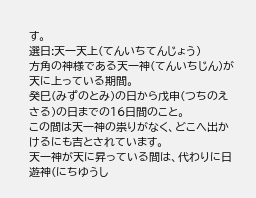す。
選日:天一天上(てんいちてんじょう)
方角の神様である天一神(てんいちじん)が天に上っている期間。
癸巳(みずのとみ)の日から戊申(つちのえさる)の日までの16日間のこと。
この間は天一神の祟りがなく、どこへ出かけるにも吉とされています。
天一神が天に昇っている間は、代わりに日遊神(にちゆうし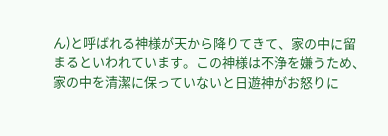ん)と呼ばれる神様が天から降りてきて、家の中に留まるといわれています。この神様は不浄を嫌うため、家の中を清潔に保っていないと日遊神がお怒りに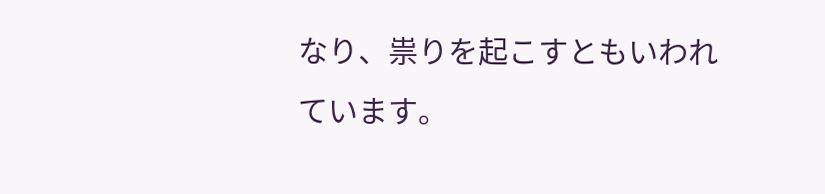なり、祟りを起こすともいわれています。